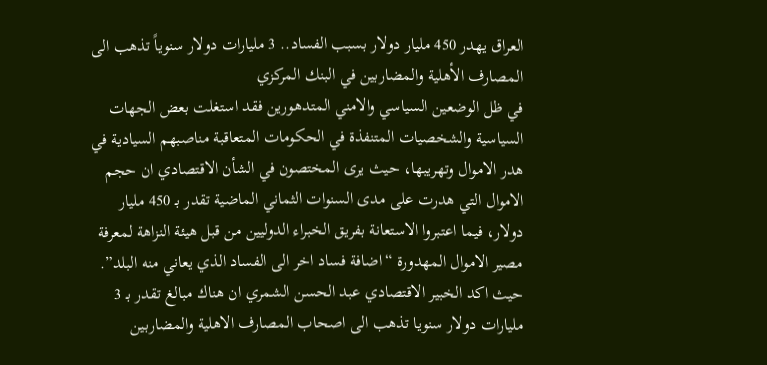العراق يهدر 450 مليار دولار بسبب الفساد.. 3 مليارات دولار سنوياً تذهب الى المصارف الأهلية والمضاربين في البنك المركزي
في ظل الوضعين السياسي والامني المتدهورين فقد استغلت بعض الجهات السياسية والشخصيات المتنفذة في الحكومات المتعاقبة مناصبهم السيادية في هدر الاموال وتهريبها، حيث يرى المختصون في الشأن الاقتصادي ان حجم الاموال التي هدرت على مدى السنوات الثماني الماضية تقدر بـ 450 مليار دولار، فيما اعتبروا الاستعانة بفريق الخبراء الدوليين من قبل هيئة النزاهة لمعرفة مصير الاموال المهدورة “اضافة فساد اخر الى الفساد الذي يعاني منه البلد”. حيث اكد الخبير الاقتصادي عبد الحسن الشمري ان هناك مبالغ تقدر بـ 3 مليارات دولار سنويا تذهب الى اصحاب المصارف الاهلية والمضاربين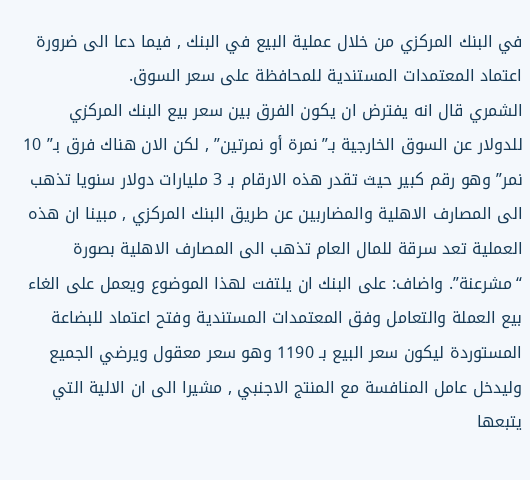في البنك المركزي من خلال عملية البيع في البنك , فيما دعا الى ضرورة اعتماد المعتمدات المستندية للمحافظة على سعر السوق.
الشمري قال انه يفترض ان يكون الفرق بين سعر بيع البنك المركزي للدولار عن السوق الخارجية بـ”نمرة أو نمرتين” , لكن الان هناك فرق بـ” 10 نمر” وهو رقم كبير حيث تقدر هذه الارقام بـ 3 مليارات دولار سنويا تذهب الى المصارف الاهلية والمضاربين عن طريق البنك المركزي , مبينا ان هذه العملية تعد سرقة للمال العام تذهب الى المصارف الاهلية بصورة “مشرعنة”. واضاف: على البنك ان يلتفت لهذا الموضوع ويعمل على الغاء بيع العملة والتعامل وفق المعتمدات المستندية وفتح اعتماد للبضاعة المستوردة ليكون سعر البيع بـ 1190 وهو سعر معقول ويرضي الجميع وليدخل عامل المنافسة مع المنتج الاجنبي , مشيرا الى ان الالية التي يتبعها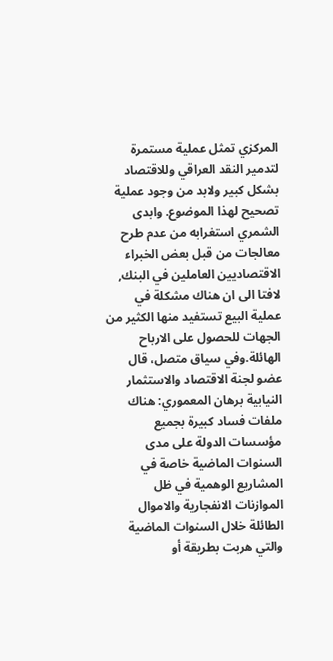المركزي تمثل عملية مستمرة لتدمير النقد العراقي وللاقتصاد بشكل كبير ولابد من وجود عملية تصحيح لهذا الموضوع. وابدى الشمري استغرابه من عدم طرح معالجات من قبل بعض الخبراء الاقتصاديين العاملين في البنك, لافتا الى ان هناك مشكلة في عملية البيع تستفيد منها الكثير من الجهات للحصول على الارباح الهائلة.وفي سياق متصل، قال عضو لجنة الاقتصاد والاستثمار النيابية برهان المعموري: هناك ملفات فساد كبيرة بجميع مؤسسات الدولة على مدى السنوات الماضية خاصة في المشاريع الوهمية في ظل الموازنات الانفجارية والاموال الطائلة خلال السنوات الماضية والتي هربت بطريقة أو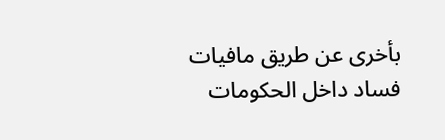بأخرى عن طريق مافيات فساد داخل الحكومات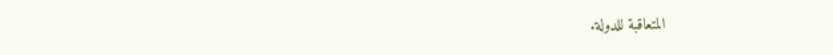المتعاقبة للدولة.